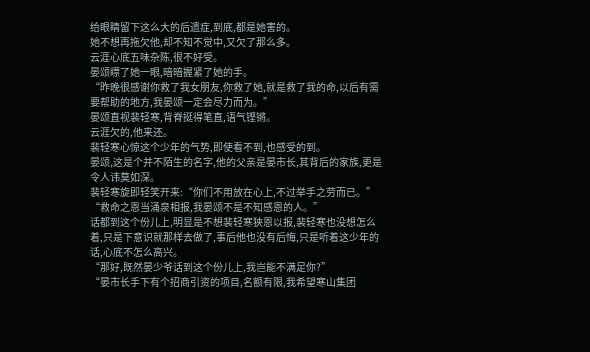给眼睛留下这么大的后遗症,到底,都是她害的。
她不想再拖欠他,却不知不觉中,又欠了那么多。
云涯心底五味杂陈,很不好受。
晏颂瞟了她一眼,暗暗握紧了她的手。
“昨晚很感谢你救了我女朋友,你救了她,就是救了我的命,以后有需要帮助的地方,我晏颂一定会尽力而为。”
晏颂直视裴轻寒,背脊挺得笔直,语气铿锵。
云涯欠的,他来还。
裴轻寒心惊这个少年的气势,即使看不到,也感受的到。
晏颂,这是个并不陌生的名字,他的父亲是晏市长,其背后的家族,更是令人讳莫如深。
裴轻寒旋即轻笑开来:“你们不用放在心上,不过举手之劳而已。”
“救命之恩当涌泉相报,我晏颂不是不知感恩的人。”
话都到这个份儿上,明显是不想裴轻寒狹恩以报,裴轻寒也没想怎么着,只是下意识就那样去做了,事后他也没有后悔,只是听着这少年的话,心底不怎么高兴。
“那好,既然晏少爷话到这个份儿上,我岂能不满足你?”
“晏市长手下有个招商引资的项目,名额有限,我希望寒山集团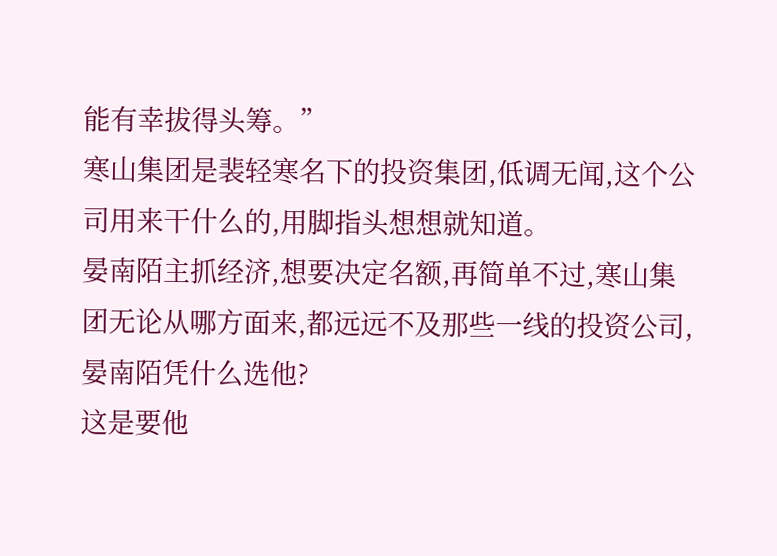能有幸拔得头筹。”
寒山集团是裴轻寒名下的投资集团,低调无闻,这个公司用来干什么的,用脚指头想想就知道。
晏南陌主抓经济,想要决定名额,再简单不过,寒山集团无论从哪方面来,都远远不及那些一线的投资公司,晏南陌凭什么选他?
这是要他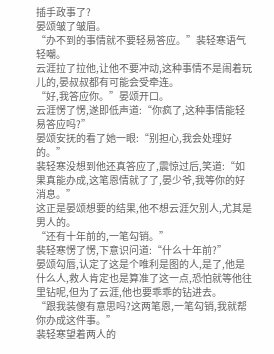插手政事了?
晏颂皱了皱眉。
“办不到的事情就不要轻易答应。”裴轻寒语气轻嘲。
云涯拉了拉他,让他不要冲动,这种事情不是闹着玩儿的,晏叔叔都有可能会受牵连。
“好,我答应你。”晏颂开口。
云涯愣了愣,遂即低声道:“你疯了,这种事情能轻易答应吗?”
晏颂安抚的看了她一眼:“别担心,我会处理好的。”
裴轻寒没想到他还真答应了,震惊过后,笑道:“如果真能办成,这笔恩情就了了,晏少爷,我等你的好消息。”
这正是晏颂想要的结果,他不想云涯欠别人,尤其是男人的。
“还有十年前的,一笔勾销。”
裴轻寒愣了愣,下意识问道:“什么十年前?”
晏颂勾唇,认定了这是个唯利是图的人,是了,他是什么人,救人肯定也是算准了这一点,恐怕就等他往里钻呢,但为了云涯,他也要乖乖的钻进去。
“跟我装傻有意思吗?这两笔恩,一笔勾销,我就帮你办成这件事。”
裴轻寒望着两人的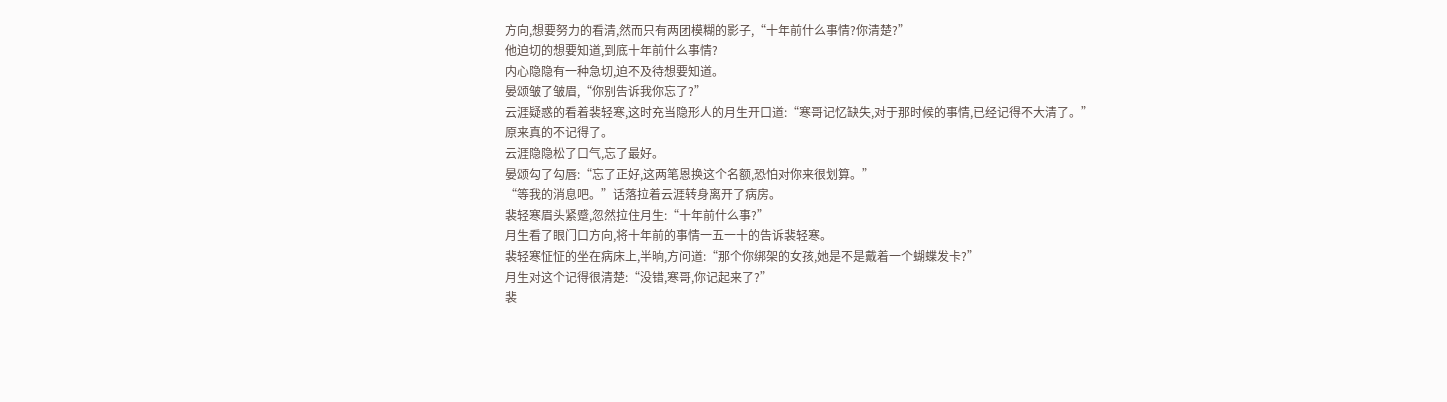方向,想要努力的看清,然而只有两团模糊的影子,“十年前什么事情?你清楚?”
他迫切的想要知道,到底十年前什么事情?
内心隐隐有一种急切,迫不及待想要知道。
晏颂皱了皱眉,“你别告诉我你忘了?”
云涯疑惑的看着裴轻寒,这时充当隐形人的月生开口道:“寒哥记忆缺失,对于那时候的事情,已经记得不大清了。”
原来真的不记得了。
云涯隐隐松了口气,忘了最好。
晏颂勾了勾唇:“忘了正好,这两笔恩换这个名额,恐怕对你来很划算。”
“等我的消息吧。”话落拉着云涯转身离开了病房。
裴轻寒眉头紧蹙,忽然拉住月生:“十年前什么事?”
月生看了眼门口方向,将十年前的事情一五一十的告诉裴轻寒。
裴轻寒怔怔的坐在病床上,半晌,方问道:“那个你绑架的女孩,她是不是戴着一个蝴蝶发卡?”
月生对这个记得很清楚:“没错,寒哥,你记起来了?”
裴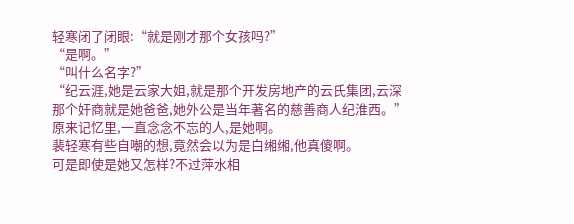轻寒闭了闭眼:“就是刚才那个女孩吗?”
“是啊。”
“叫什么名字?”
“纪云涯,她是云家大姐,就是那个开发房地产的云氏集团,云深那个奸商就是她爸爸,她外公是当年著名的慈善商人纪淮西。”
原来记忆里,一直念念不忘的人,是她啊。
裴轻寒有些自嘲的想,竟然会以为是白缃缃,他真傻啊。
可是即使是她又怎样?不过萍水相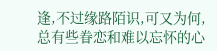逢,不过缘路陌识,可又为何,总有些眷恋和难以忘怀的心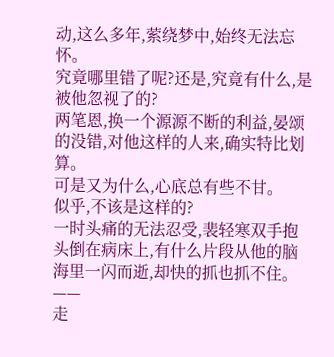动,这么多年,萦绕梦中,始终无法忘怀。
究竟哪里错了呢?还是,究竟有什么,是被他忽视了的?
两笔恩,换一个源源不断的利益,晏颂的没错,对他这样的人来,确实特比划算。
可是又为什么,心底总有些不甘。
似乎,不该是这样的?
一时头痛的无法忍受,裴轻寒双手抱头倒在病床上,有什么片段从他的脑海里一闪而逝,却快的抓也抓不住。
——
走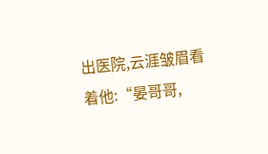出医院,云涯皱眉看着他:“晏哥哥,